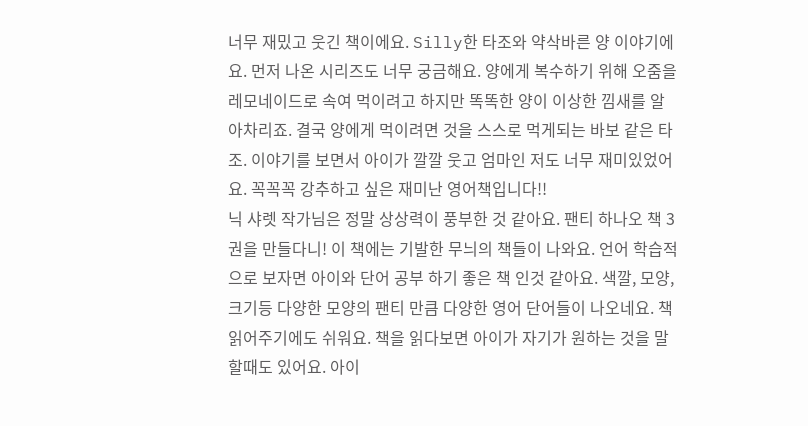너무 재밌고 웃긴 책이에요. Silly한 타조와 약삭바른 양 이야기에요. 먼저 나온 시리즈도 너무 궁금해요. 양에게 복수하기 위해 오줌을 레모네이드로 속여 먹이려고 하지만 똑똑한 양이 이상한 낌새를 알아차리죠. 결국 양에게 먹이려면 것을 스스로 먹게되는 바보 같은 타조. 이야기를 보면서 아이가 깔깔 웃고 엄마인 저도 너무 재미있었어요. 꼭꼭꼭 강추하고 싶은 재미난 영어책입니다!!
닉 샤렛 작가님은 정말 상상력이 풍부한 것 같아요. 팬티 하나오 책 3권을 만들다니! 이 책에는 기발한 무늬의 책들이 나와요. 언어 학습적으로 보자면 아이와 단어 공부 하기 좋은 책 인것 같아요. 색깔, 모양, 크기등 다양한 모양의 팬티 만큼 다양한 영어 단어들이 나오네요. 책 읽어주기에도 쉬워요. 책을 읽다보면 아이가 자기가 원하는 것을 말할때도 있어요. 아이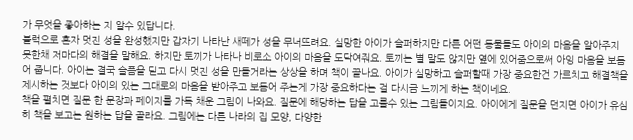가 무엇을 좋아하는 지 알수 있답니다.
블럭으로 혼자 멋진 성을 완성했지만 갑자기 나타난 새떼가 성을 무너뜨려요. 실망한 아이가 슬퍼하지만 다른 어떤 동물들도 아이의 마음을 알아주지 못한채 저마다의 해결을 말해요. 하지만 토끼가 나타나 비로소 아이의 마음을 도닥여줘요. 토끼는 별 말도 않지만 옆에 있어줌으로써 아잉 마음을 보듬어 줍니다. 아이는 결국 슬픔을 딛고 다시 멋진 성을 만들거라는 상상을 하며 책이 끝나요. 아이가 실망하고 슬퍼할때 가장 중요한건 가르치고 해결책을 제시하는 것보다 아이의 있는 그대로의 마음을 받아주고 보듬어 주는게 가장 중요하다는 걸 다시금 느끼게 하는 책이네요.
책을 펼치면 질문 한 문장과 페이지를 가득 채운 그림이 나와요. 질문에 해당하는 답을 고를수 있는 그림들이지요. 아이에게 질문을 던지면 아이가 유심히 책을 보고는 원하는 답을 골라요. 그림에는 다른 나라의 집 모양, 다양한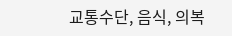교통수단, 음식, 의복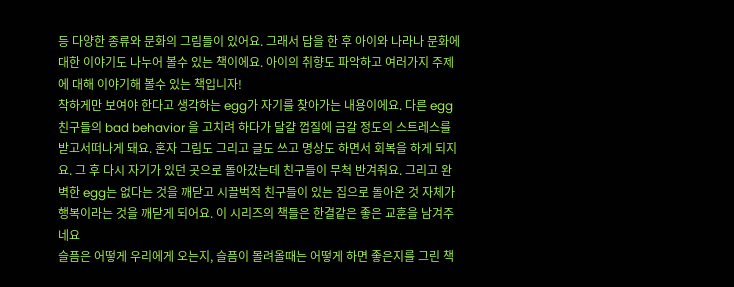등 다양한 종류와 문화의 그림들이 있어요. 그래서 답을 한 후 아이와 나라나 문화에 대한 이야기도 나누어 볼수 있는 책이에요. 아이의 취향도 파악하고 여러가지 주제에 대해 이야기해 볼수 있는 책입니자!
착하게만 보여야 한다고 생각하는 egg가 자기를 찾아가는 내용이에요. 다른 egg 친구들의 bad behavior 을 고치려 하다가 달걀 껍질에 금갈 정도의 스트레스를 받고서떠나게 돼요. 혼자 그림도 그리고 글도 쓰고 명상도 하면서 회복을 하게 되지요. 그 후 다시 자기가 있던 곳으로 돌아갔는데 친구들이 무척 반겨줘요. 그리고 완벽한 egg는 없다는 것을 깨닫고 시끌벅적 친구들이 있는 집으로 돌아온 것 자체가 행복이라는 것을 깨닫게 되어요. 이 시리즈의 책들은 한결같은 좋은 교훈을 남겨주네요
슬픔은 어떻게 우리에게 오는지, 슬픔이 몰려올때는 어떻게 하면 좋은지를 그린 책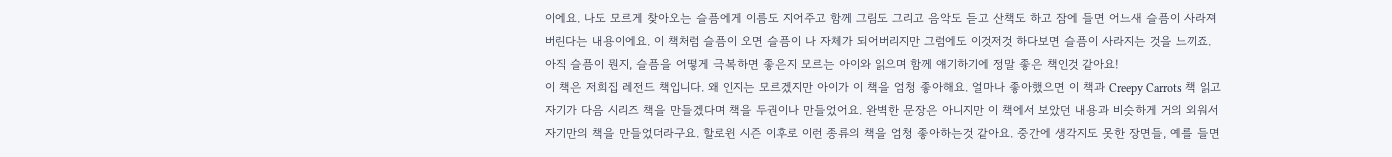이에요. 나도 모르게 찾아오는 슬픔에게 이름도 지어주고 함께 그림도 그리고 음악도 듣고 산책도 하고 잠에 들면 어느새 슬픔이 사라져 버린다는 내용이에요. 이 책처럼 슬픔이 오면 슬픔이 나 자체가 되어버리지만 그럼에도 이것저것 하다보면 슬픔이 사라지는 것을 느끼죠. 아직 슬픔이 뭔지, 슬픔을 어떻게 극복하면 좋은지 모르는 아이와 읽으며 함께 얘기하기에 정말 좋은 책인것 같아요!
이 책은 저희집 레전드 책입니다. 왜 인지는 모르겠지만 아이가 이 책을 엄청 좋아해요. 얼마나 좋아했으면 이 책과 Creepy Carrots 책 읽고 자기가 다음 시리즈 책을 만들겠다며 책을 두권이나 만들었어요. 완벽한 문장은 아니지만 이 책에서 보았던 내용과 비슷하게 거의 외워서 자기만의 책을 만들었더라구요. 할로윈 시즌 이후로 이런 종류의 책을 엄청 좋아하는것 같아요. 중간에 생각지도 못한 장면들, 예를 들면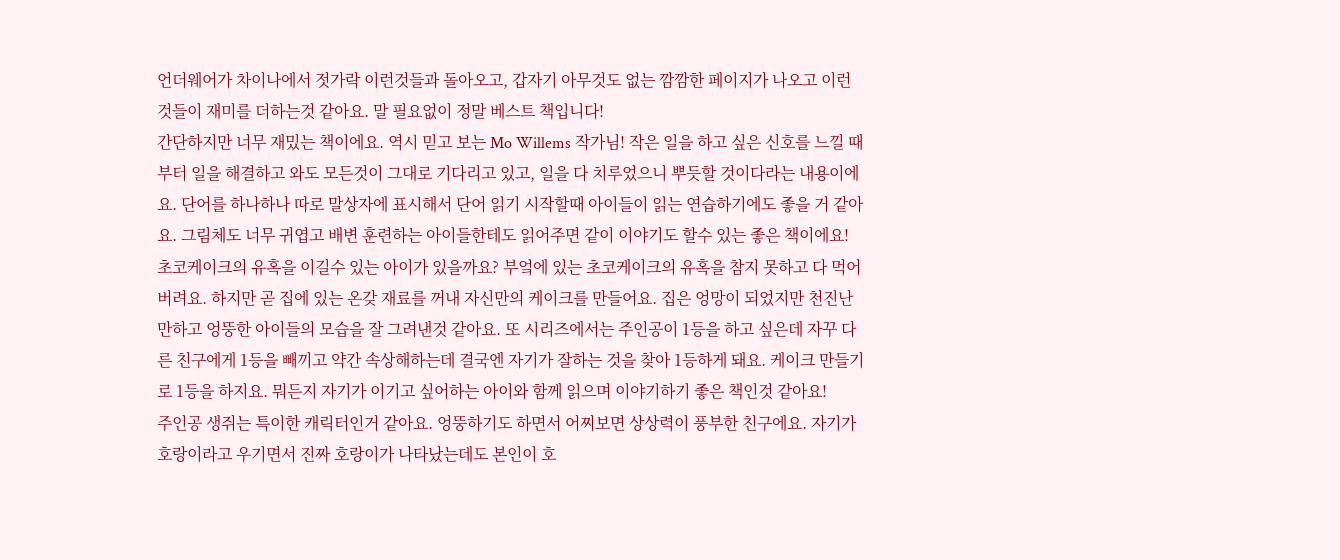언더웨어가 차이나에서 젓가락 이런것들과 돌아오고, 갑자기 아무것도 없는 깜깜한 페이지가 나오고 이런것들이 재미를 더하는것 같아요. 말 필요없이 정말 베스트 책입니다!
간단하지만 너무 재밌는 책이에요. 역시 믿고 보는 Mo Willems 작가님! 작은 일을 하고 싶은 신호를 느낄 때부터 일을 해결하고 와도 모든것이 그대로 기다리고 있고, 일을 다 치루었으니 뿌듯할 것이다라는 내용이에요. 단어를 하나하나 따로 말상자에 표시해서 단어 읽기 시작할때 아이들이 읽는 연습하기에도 좋을 거 같아요. 그림체도 너무 귀엽고 배변 훈련하는 아이들한테도 읽어주면 같이 이야기도 할수 있는 좋은 책이에요!
초코케이크의 유혹을 이길수 있는 아이가 있을까요? 부엌에 있는 초코케이크의 유혹을 참지 못하고 다 먹어버려요. 하지만 곧 집에 있는 온갖 재료를 꺼내 자신만의 케이크를 만들어요. 집은 엉망이 되었지만 천진난만하고 엉뚱한 아이들의 모습을 잘 그려낸것 같아요. 또 시리즈에서는 주인공이 1등을 하고 싶은데 자꾸 다른 친구에게 1등을 빼끼고 약간 속상해하는데 결국엔 자기가 잘하는 것을 찾아 1등하게 돼요. 케이크 만들기로 1등을 하지요. 뭐든지 자기가 이기고 싶어하는 아이와 함께 읽으며 이야기하기 좋은 책인것 같아요!
주인공 생쥐는 특이한 캐릭터인거 같아요. 엉뚱하기도 하면서 어찌보면 상상력이 풍부한 친구에요. 자기가 호랑이라고 우기면서 진짜 호랑이가 나타났는데도 본인이 호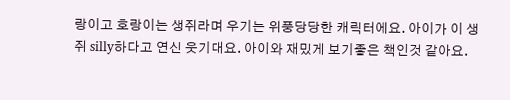랑이고 호랑이는 생쥐라며 우기는 위풍당당한 캐릭터에요. 아이가 이 생쥐 silly하다고 연신 웃기대요. 아이와 재밌게 보기좋은 책인것 같아요.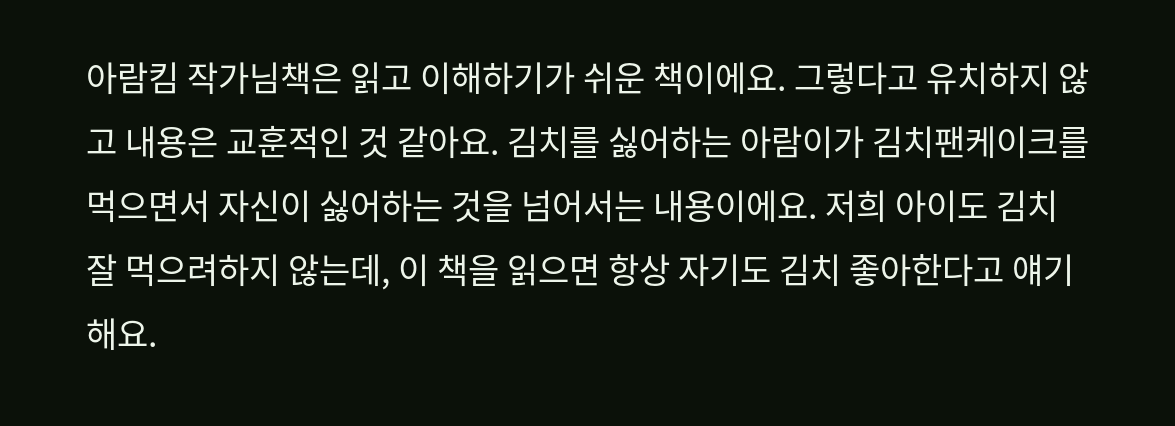아람킴 작가님책은 읽고 이해하기가 쉬운 책이에요. 그렇다고 유치하지 않고 내용은 교훈적인 것 같아요. 김치를 싫어하는 아람이가 김치팬케이크를 먹으면서 자신이 싫어하는 것을 넘어서는 내용이에요. 저희 아이도 김치 잘 먹으려하지 않는데, 이 책을 읽으면 항상 자기도 김치 좋아한다고 얘기해요.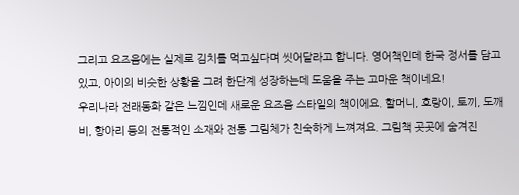그리고 요즈음에는 실제로 김치를 먹고싶다며 씻어달라고 합니다. 영어책인데 한국 정서를 담고 있고, 아이의 비슷한 상황을 그려 한단계 성장하는데 도움을 주는 고마운 책이네요!
우리나라 전래동화 같은 느낌인데 새로운 요즈음 스타일의 책이에요. 할머니, 호랑이, 토끼, 도깨비, 항아리 등의 전통적인 소재와 전통 그림체가 친숙하게 느껴져요. 그림책 곳곳에 숨겨진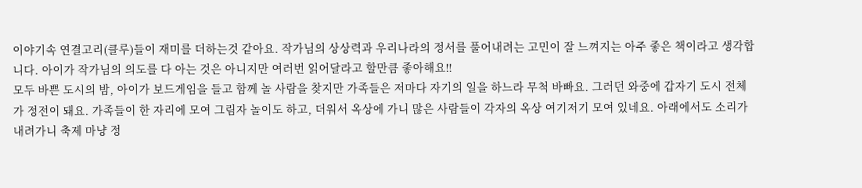이야기속 연결고리(클루)들이 재미를 더하는것 같아요. 작가님의 상상력과 우리나라의 정서를 풀어내려는 고민이 잘 느껴지는 아주 좋은 책이라고 생각합니다. 아이가 작가님의 의도를 다 아는 것은 아니지만 여러번 읽어달라고 할만큼 좋아해요!!
모두 바쁜 도시의 밤, 아이가 보드게임을 들고 함께 놀 사람을 찾지만 가족들은 저마다 자기의 일을 하느라 무척 바빠요. 그러던 와중에 갑자기 도시 전체가 정전이 돼요. 가족들이 한 자리에 모여 그림자 놀이도 하고, 더워서 옥상에 가니 많은 사람들이 각자의 옥상 여기저기 모여 있네요. 아래에서도 소리가 내려가니 축제 마냥 정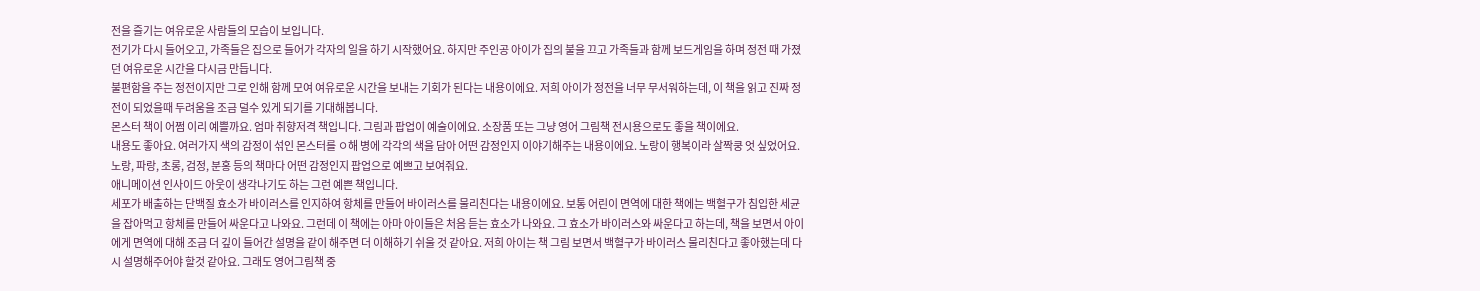전을 즐기는 여유로운 사람들의 모습이 보입니다.
전기가 다시 들어오고, 가족들은 집으로 들어가 각자의 일을 하기 시작했어요. 하지만 주인공 아이가 집의 불을 끄고 가족들과 함께 보드게임을 하며 정전 때 가졌던 여유로운 시간을 다시금 만듭니다.
불편함을 주는 정전이지만 그로 인해 함께 모여 여유로운 시간을 보내는 기회가 된다는 내용이에요. 저희 아이가 정전을 너무 무서워하는데, 이 책을 읽고 진짜 정전이 되었을때 두려움을 조금 덜수 있게 되기를 기대해봅니다.
몬스터 책이 어쩜 이리 예쁠까요. 엄마 취향저격 책입니다. 그림과 팝업이 예술이에요. 소장품 또는 그냥 영어 그림책 전시용으로도 좋을 책이에요.
내용도 좋아요. 여러가지 색의 감정이 섞인 몬스터를 ㅇ해 병에 각각의 색을 담아 어떤 감정인지 이야기해주는 내용이에요. 노랑이 행복이라 살짝쿵 엇 싶었어요. 노랑, 파랑, 초롱, 검정, 분홍 등의 책마다 어떤 감정인지 팝업으로 예쁘고 보여줘요.
애니메이션 인사이드 아웃이 생각나기도 하는 그런 예쁜 책입니다.
세포가 배출하는 단백질 효소가 바이러스를 인지하여 항체를 만들어 바이러스를 물리친다는 내용이에요. 보통 어린이 면역에 대한 책에는 백혈구가 침입한 세균을 잡아먹고 항체를 만들어 싸운다고 나와요. 그런데 이 책에는 아마 아이들은 처음 듣는 효소가 나와요. 그 효소가 바이러스와 싸운다고 하는데, 책을 보면서 아이에게 면역에 대해 조금 더 깊이 들어간 설명을 같이 해주면 더 이해하기 쉬울 것 같아요. 저희 아이는 책 그림 보면서 백혈구가 바이러스 물리친다고 좋아했는데 다시 설명해주어야 할것 같아요. 그래도 영어그림책 중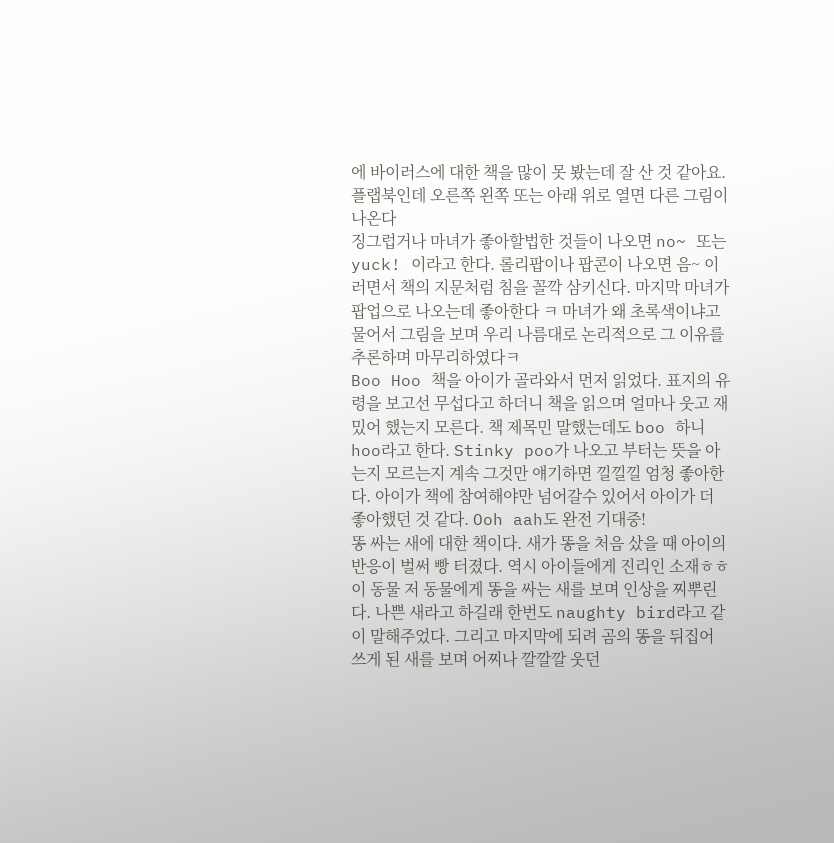에 바이러스에 대한 책을 많이 못 봤는데 잘 산 것 같아요.
플랩북인데 오른쪽 왼쪽 또는 아래 위로 열면 다른 그림이 나온다
징그럽거나 마녀가 좋아할법한 것들이 나오면 no~ 또는 yuck! 이라고 한다. 롤리팝이나 팝콘이 나오면 음~ 이러면서 책의 지문처럼 침을 꼴깍 삼키신다. 마지막 마녀가 팝업으로 나오는데 좋아한다 ㅋ 마녀가 왜 초록색이냐고 물어서 그림을 보며 우리 나름대로 논리적으로 그 이유를 추론하며 마무리하였다ㅋ
Boo Hoo 책을 아이가 골라와서 먼저 읽었다. 표지의 유령을 보고선 무섭다고 하더니 책을 읽으며 얼마나 웃고 재밌어 했는지 모른다. 책 제목민 말했는데도 boo 하니 hoo라고 한다. Stinky poo가 나오고 부터는 뜻을 아는지 모르는지 계속 그것만 얘기하면 낄낄낄 엄청 좋아한다. 아이가 책에 참여해야만 넘어갈수 있어서 아이가 더 좋아했던 것 같다. Ooh aah도 완전 기대중!
똥 싸는 새에 대한 책이다. 새가 똥을 처음 샀을 때 아이의 반응이 벌써 빵 터졌다. 역시 아이들에게 진리인 소재ㅎㅎ 이 동물 저 동물에게 똥을 싸는 새를 보며 인상을 찌뿌린다. 나쁜 새라고 하길래 한번도 naughty bird라고 같이 말해주었다. 그리고 마지막에 되려 곰의 똥을 뒤집어 쓰게 된 새를 보며 어찌나 깔깔깔 웃던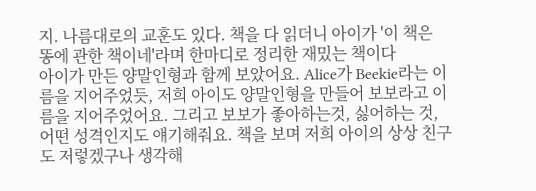지. 나름대로의 교훈도 있다. 책을 다 읽더니 아이가 '이 책은 똥에 관한 책이네'라며 한마디로 정리한 재밌는 책이다
아이가 만든 양말인형과 함께 보았어요. Alice가 Beekie라는 이름을 지어주었듯, 저희 아이도 양말인형을 만들어 보보라고 이름을 지어주었어요. 그리고 보보가 좋아하는것, 싫어하는 것, 어떤 성격인지도 얘기해줘요. 책을 보며 저희 아이의 상상 친구도 저렇겠구나 생각해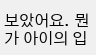보았어요. 뭔가 아이의 입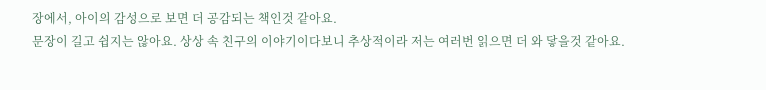장에서, 아이의 감성으로 보면 더 공감되는 책인것 같아요.
문장이 길고 쉽지는 않아요. 상상 속 친구의 이야기이다보니 추상적이라 저는 여러번 읽으면 더 와 닿을것 같아요.